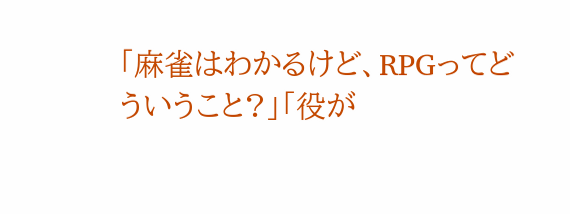「麻雀はわかるけど、RPGってどういうこと?」「役が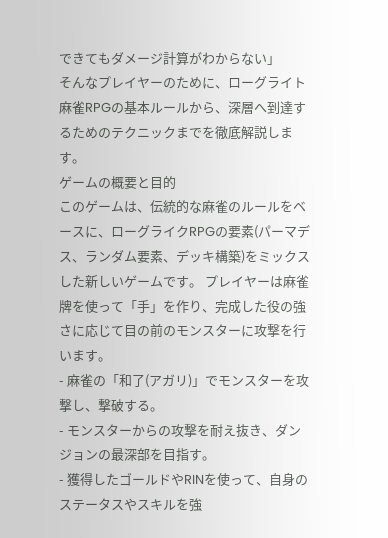できてもダメージ計算がわからない」
そんなプレイヤーのために、ローグライト麻雀RPGの基本ルールから、深層へ到達するためのテクニックまでを徹底解説します。
ゲームの概要と目的
このゲームは、伝統的な麻雀のルールをベースに、ローグライクRPGの要素(パーマデス、ランダム要素、デッキ構築)をミックスした新しいゲームです。 プレイヤーは麻雀牌を使って「手」を作り、完成した役の強さに応じて目の前のモンスターに攻撃を行います。
- 麻雀の「和了(アガリ)」でモンスターを攻撃し、撃破する。
- モンスターからの攻撃を耐え抜き、ダンジョンの最深部を目指す。
- 獲得したゴールドやRINを使って、自身のステータスやスキルを強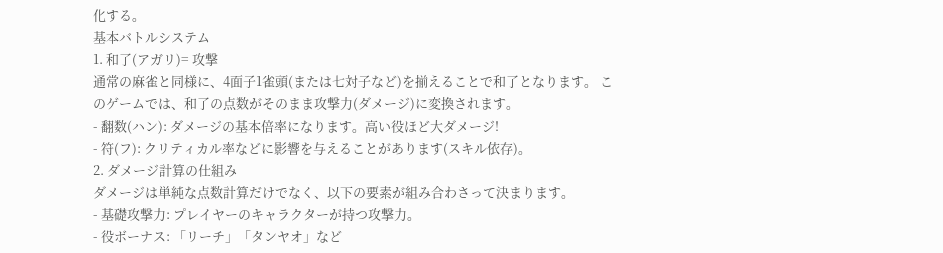化する。
基本バトルシステム
1. 和了(アガリ)= 攻撃
通常の麻雀と同様に、4面子1雀頭(または七対子など)を揃えることで和了となります。 このゲームでは、和了の点数がそのまま攻撃力(ダメージ)に変換されます。
- 翻数(ハン): ダメージの基本倍率になります。高い役ほど大ダメージ!
- 符(フ): クリティカル率などに影響を与えることがあります(スキル依存)。
2. ダメージ計算の仕組み
ダメージは単純な点数計算だけでなく、以下の要素が組み合わさって決まります。
- 基礎攻撃力: プレイヤーのキャラクターが持つ攻撃力。
- 役ボーナス: 「リーチ」「タンヤオ」など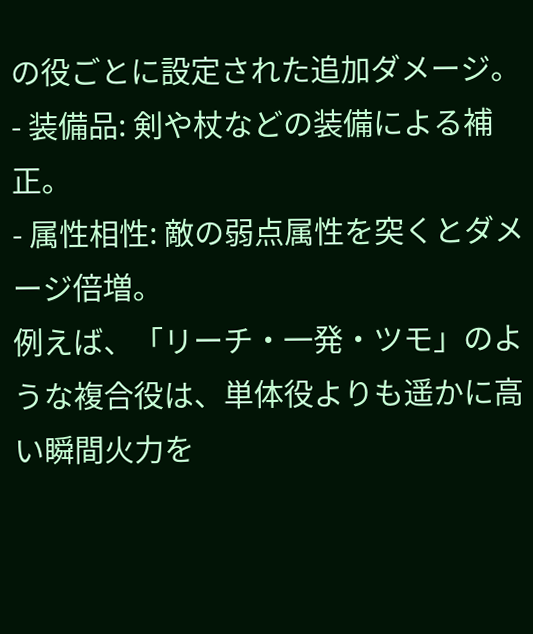の役ごとに設定された追加ダメージ。
- 装備品: 剣や杖などの装備による補正。
- 属性相性: 敵の弱点属性を突くとダメージ倍増。
例えば、「リーチ・一発・ツモ」のような複合役は、単体役よりも遥かに高い瞬間火力を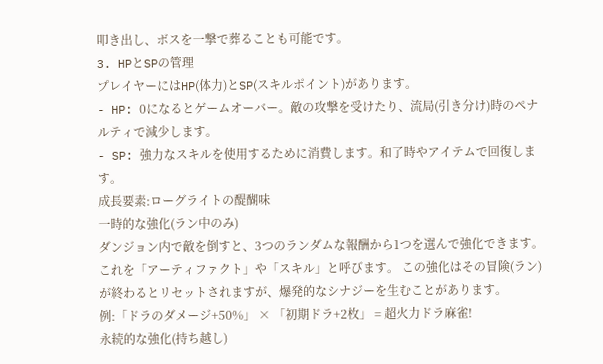叩き出し、ボスを一撃で葬ることも可能です。
3. HPとSPの管理
プレイヤーにはHP(体力)とSP(スキルポイント)があります。
- HP: 0になるとゲームオーバー。敵の攻撃を受けたり、流局(引き分け)時のペナルティで減少します。
- SP: 強力なスキルを使用するために消費します。和了時やアイテムで回復します。
成長要素:ローグライトの醍醐味
一時的な強化(ラン中のみ)
ダンジョン内で敵を倒すと、3つのランダムな報酬から1つを選んで強化できます。これを「アーティファクト」や「スキル」と呼びます。 この強化はその冒険(ラン)が終わるとリセットされますが、爆発的なシナジーを生むことがあります。
例:「ドラのダメージ+50%」 × 「初期ドラ+2枚」 = 超火力ドラ麻雀!
永続的な強化(持ち越し)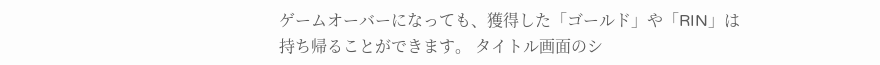ゲームオーバーになっても、獲得した「ゴールド」や「RIN」は持ち帰ることができます。 タイトル画面のシ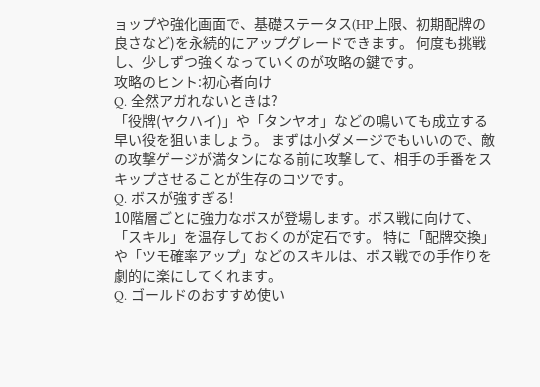ョップや強化画面で、基礎ステータス(HP上限、初期配牌の良さなど)を永続的にアップグレードできます。 何度も挑戦し、少しずつ強くなっていくのが攻略の鍵です。
攻略のヒント:初心者向け
Q. 全然アガれないときは?
「役牌(ヤクハイ)」や「タンヤオ」などの鳴いても成立する早い役を狙いましょう。 まずは小ダメージでもいいので、敵の攻撃ゲージが満タンになる前に攻撃して、相手の手番をスキップさせることが生存のコツです。
Q. ボスが強すぎる!
10階層ごとに強力なボスが登場します。ボス戦に向けて、「スキル」を温存しておくのが定石です。 特に「配牌交換」や「ツモ確率アップ」などのスキルは、ボス戦での手作りを劇的に楽にしてくれます。
Q. ゴールドのおすすめ使い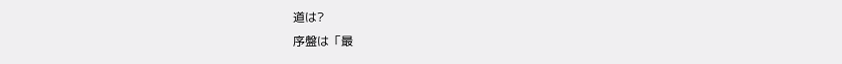道は?
序盤は「最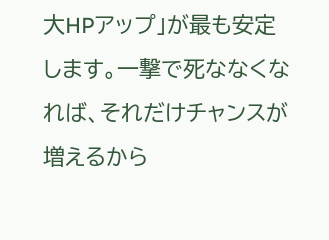大HPアップ」が最も安定します。一撃で死ななくなれば、それだけチャンスが増えるから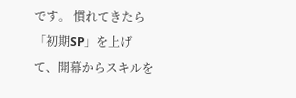です。 慣れてきたら「初期SP」を上げて、開幕からスキルを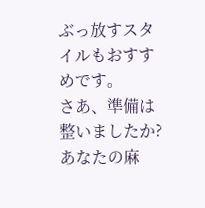ぶっ放すスタイルもおすすめです。
さあ、準備は整いましたか?
あなたの麻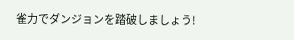雀力でダンジョンを踏破しましょう!